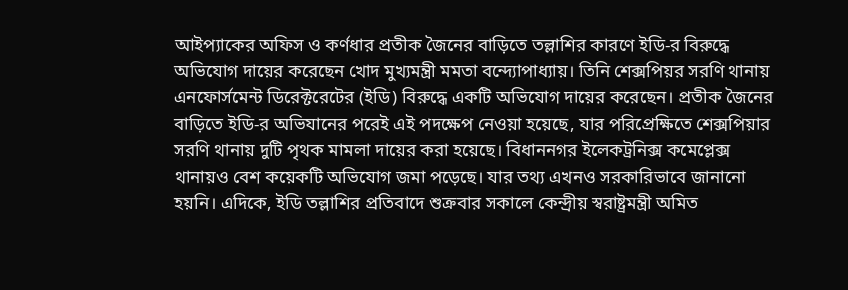আইপ্যাকের অফিস ও কর্ণধার প্রতীক জৈনের বাড়িতে তল্লাশির কারণে ইডি-র বিরুদ্ধে অভিযোগ দায়ের করেছেন খোদ মুখ্যমন্ত্রী মমতা বন্দ্যোপাধ্যায়। তিনি শেক্সপিয়র সরণি থানায় এনফোর্সমেন্ট ডিরেক্টরেটের (ইডি) বিরুদ্ধে একটি অভিযোগ দায়ের করেছেন। প্রতীক জৈনের বাড়িতে ইডি-র অভিযানের পরেই এই পদক্ষেপ নেওয়া হয়েছে, যার পরিপ্রেক্ষিতে শেক্সপিয়ার সরণি থানায় দুটি পৃথক মামলা দায়ের করা হয়েছে। বিধাননগর ইলেকট্রনিক্স কমেপ্লেক্স থানায়ও বেশ কয়েকটি অভিযোগ জমা পড়েছে। যার তথ্য এখনও সরকারিভাবে জানানো হয়নি। এদিকে, ইডি তল্লাশির প্রতিবাদে শুক্রবার সকালে কেন্দ্রীয় স্বরাষ্ট্রমন্ত্রী অমিত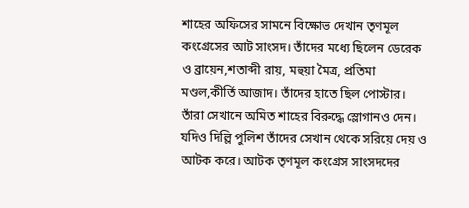শাহের অফিসের সামনে বিক্ষোভ দেখান তৃণমূল কংগ্রেসের আট সাংসদ। তাঁদের মধ্যে ছিলেন ডেরেক ও ব্রায়েন,শতাব্দী রায়, মহুয়া মৈত্র, প্রতিমা মণ্ডল,কীর্তি আজাদ। তাঁদের হাতে ছিল পোস্টার। তাঁরা সেখানে অমিত শাহের বিরুদ্ধে স্লোগানও দেন। যদিও দিল্লি পুলিশ তাঁদের সেখান থেকে সরিয়ে দেয় ও আটক করে। আটক তৃণমূল কংগ্রেস সাংসদদের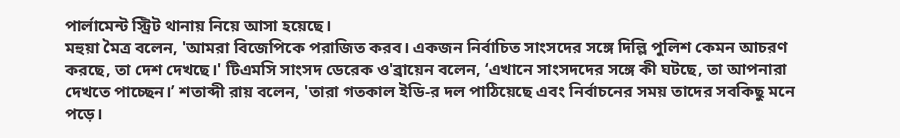পার্লামেন্ট স্ট্রিট থানায় নিয়ে আসা হয়েছে।
মহুয়া মৈত্র বলেন, 'আমরা বিজেপিকে পরাজিত করব। একজন নির্বাচিত সাংসদের সঙ্গে দিল্লি পুলিশ কেমন আচরণ করছে, তা দেশ দেখছে।' টিএমসি সাংসদ ডেরেক ও'ব্রায়েন বলেন, ‘এখানে সাংসদদের সঙ্গে কী ঘটছে, তা আপনারা দেখতে পাচ্ছেন।’ শতাব্দী রায় বলেন, 'তারা গতকাল ইডি-র দল পাঠিয়েছে এবং নির্বাচনের সময় তাদের সবকিছু মনে পড়ে।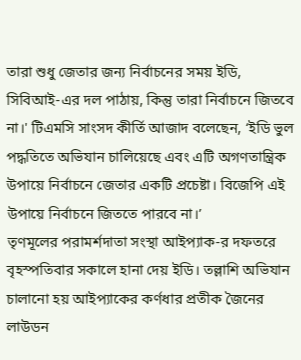তারা শুধু জেতার জন্য নির্বাচনের সময় ইডি, সিবিআই-এর দল পাঠায়, কিন্তু তারা নির্বাচনে জিতবে না।' টিএমসি সাংসদ কীর্তি আজাদ বলেছেন, ‘ইডি ভুল পদ্ধতিতে অভিযান চালিয়েছে এবং এটি অগণতান্ত্রিক উপায়ে নির্বাচনে জেতার একটি প্রচেষ্টা। বিজেপি এই উপায়ে নির্বাচনে জিততে পারবে না।’
তৃণমূলের পরামর্শদাতা সংস্থা আইপ্যাক-র দফতরে বৃহস্পতিবার সকালে হানা দেয় ইডি। তল্লাশি অভিযান চালানো হয় আইপ্যাকের কর্ণধার প্রতীক জৈনের লাউডন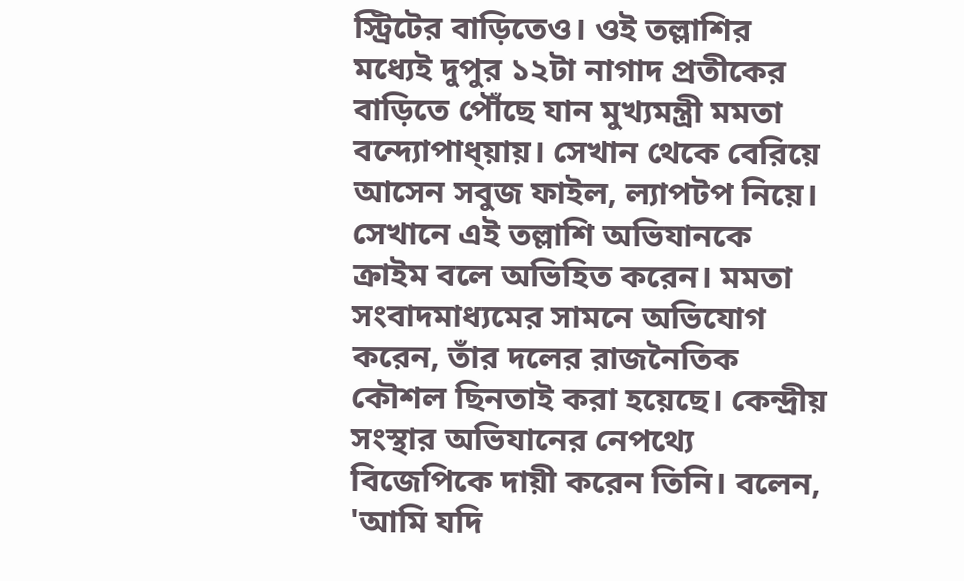স্ট্রিটের বাড়িতেও। ওই তল্লাশির মধ্যেই দুপুর ১২টা নাগাদ প্রতীকের বাড়িতে পৌঁছে যান মুখ্যমন্ত্রী মমতা বন্দ্যোপাধ্য়ায়। সেখান থেকে বেরিয়ে আসেন সবুজ ফাইল, ল্যাপটপ নিয়ে। সেখানে এই তল্লাশি অভিযানকে ক্রাইম বলে অভিহিত করেন। মমতা সংবাদমাধ্যমের সামনে অভিযোগ করেন, তাঁর দলের রাজনৈতিক কৌশল ছিনতাই করা হয়েছে। কেন্দ্রীয় সংস্থার অভিযানের নেপথ্যে বিজেপিকে দায়ী করেন তিনি। বলেন, 'আমি যদি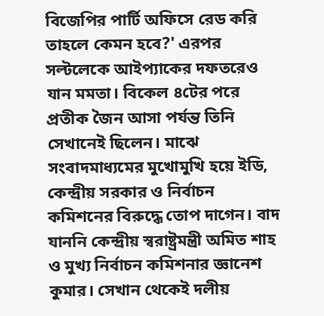বিজেপির পার্টি অফিসে রেড করি তাহলে কেমন হবে?' এরপর সল্টলেকে আইপ্যাকের দফতরেও যান মমতা। বিকেল ৪টের পরে প্রতীক জৈন আসা পর্যন্ত তিনি সেখানেই ছিলেন। মাঝে সংবাদমাধ্যমের মুখোমুখি হয়ে ইডি, কেন্দ্রীয় সরকার ও নির্বাচন কমিশনের বিরুদ্ধে তোপ দাগেন। বাদ যাননি কেন্দ্রীয় স্বরাষ্ট্রমন্ত্রী অমিত শাহ ও মুখ্য নির্বাচন কমিশনার জ্ঞানেশ কুমার। সেখান থেকেই দলীয়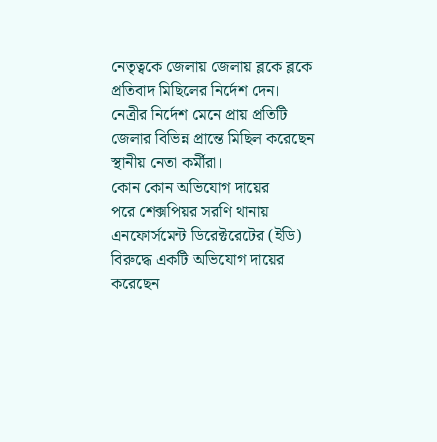নেতৃত্বকে জেলায় জেলায় ব্লকে ব্লকে প্রতিবাদ মিছিলের নির্দেশ দেন। নেত্রীর নির্দেশ মেনে প্রায় প্রতিটি জেলার বিভিন্ন প্রান্তে মিছিল করেছেন স্থানীয় নেতা কর্মীরা।
কোন কোন অভিযোগ দায়ের
পরে শেক্সপিয়র সরণি থানায় এনফোর্সমেন্ট ডিরেক্টরেটের (ইডি) বিরুদ্ধে একটি অভিযোগ দায়ের করেছেন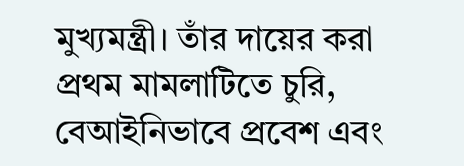মুখ্যমন্ত্রী। তাঁর দায়ের করা প্রথম মামলাটিতে চুরি, বেআইনিভাবে প্রবেশ এবং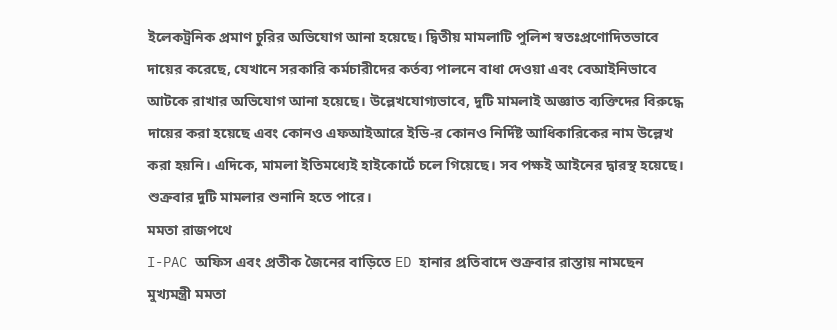ইলেকট্রনিক প্রমাণ চুরির অভিযোগ আনা হয়েছে। দ্বিতীয় মামলাটি পুলিশ স্বতঃপ্রণোদিতভাবে দায়ের করেছে, যেখানে সরকারি কর্মচারীদের কর্তব্য পালনে বাধা দেওয়া এবং বেআইনিভাবে আটকে রাখার অভিযোগ আনা হয়েছে। উল্লেখযোগ্যভাবে, দুটি মামলাই অজ্ঞাত ব্যক্তিদের বিরুদ্ধে দায়ের করা হয়েছে এবং কোনও এফআইআরে ইডি-র কোনও নির্দিষ্ট আধিকারিকের নাম উল্লেখ করা হয়নি। এদিকে, মামলা ইতিমধ্যেই হাইকোর্টে চলে গিয়েছে। সব পক্ষই আইনের দ্বারস্থ হয়েছে। শুক্রবার দুটি মামলার শুনানি হতে পারে।
মমতা রাজপথে
I-PAC অফিস এবং প্রতীক জৈনের বাড়িতে ED হানার প্রতিবাদে শুক্রবার রাস্তায় নামছেন মুখ্যমন্ত্রী মমতা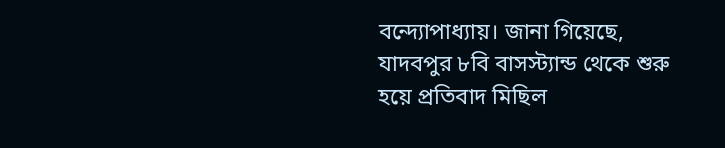বন্দ্যোপাধ্যায়। জানা গিয়েছে, যাদবপুর ৮বি বাসস্ট্যান্ড থেকে শুরু হয়ে প্রতিবাদ মিছিল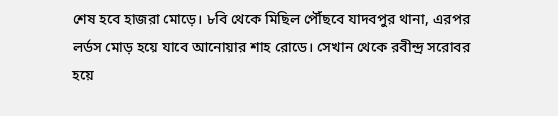শেষ হবে হাজরা মোড়ে। ৮বি থেকে মিছিল পৌঁছবে যাদবপুর থানা, এরপর লর্ডস মোড় হয়ে যাবে আনোয়ার শাহ রোডে। সেখান থেকে রবীন্দ্র সরোবর হয়ে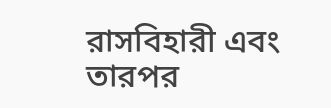রাসবিহারী এবং তারপর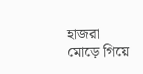হাজরা মোড়ে গিয়ে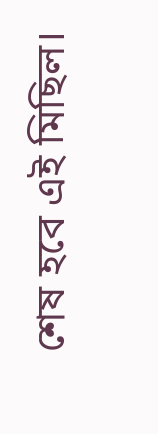শেষ হবে এই মিছিল।